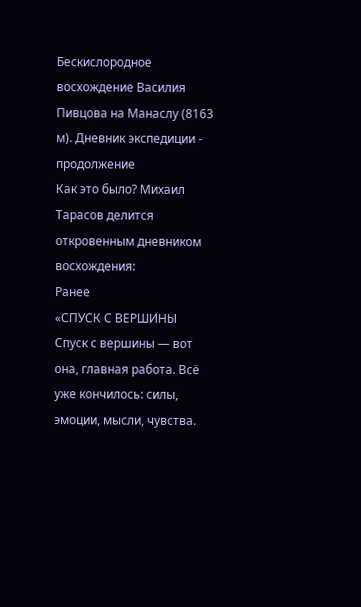Бескислородное восхождение Василия Пивцова на Манаслу (8163 м). Дневник экспедиции - продолжение
Как это было? Михаил Тарасов делится откровенным дневником восхождения:
Ранее
«СПУСК С ВЕРШИНЫ
Спуск с вершины — вот она, главная работа. Всё уже кончилось: силы, эмоции, мысли, чувства.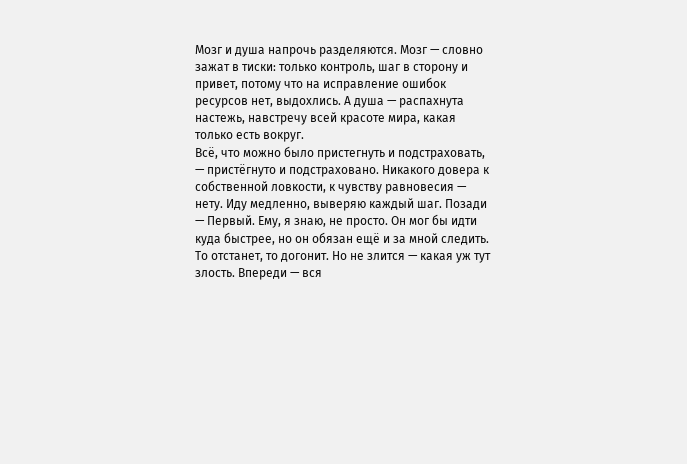Мозг и душа напрочь разделяются. Мозг — словно зажат в тиски: только контроль, шаг в сторону и привет, потому что на исправление ошибок ресурсов нет, выдохлись. А душа — распахнута настежь, навстречу всей красоте мира, какая только есть вокруг.
Всё, что можно было пристегнуть и подстраховать, — пристёгнуто и подстраховано. Никакого довера к собственной ловкости, к чувству равновесия — нету. Иду медленно, выверяю каждый шаг. Позади — Первый. Ему, я знаю, не просто. Он мог бы идти куда быстрее, но он обязан ещё и за мной следить. То отстанет, то догонит. Но не злится — какая уж тут злость. Впереди — вся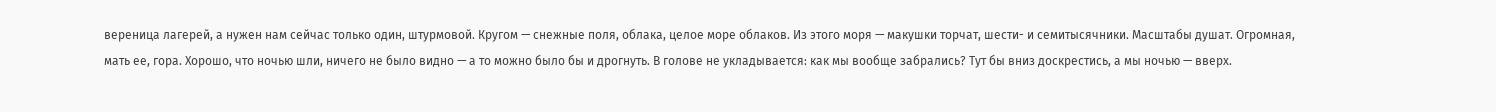вереница лагерей, а нужен нам сейчас только один, штурмовой. Кругом — снежные поля, облака, целое море облаков. Из этого моря — макушки торчат, шести- и семитысячники. Масштабы душат. Огромная, мать ее, гора. Хорошо, что ночью шли, ничего не было видно — а то можно было бы и дрогнуть. В голове не укладывается: как мы вообще забрались? Тут бы вниз доскрестись, а мы ночью — вверх.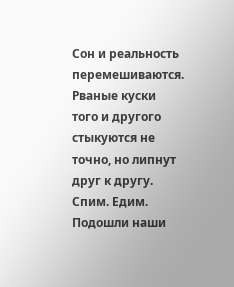Сон и реальность перемешиваются. Рваные куски того и другого стыкуются не точно, но липнут друг к другу. Спим. Едим. Подошли наши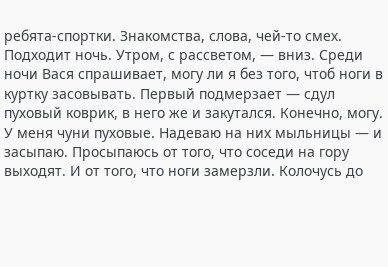ребята-спортки. Знакомства, слова, чей-то смех.
Подходит ночь. Утром, с рассветом, — вниз. Среди ночи Вася спрашивает, могу ли я без того, чтоб ноги в куртку засовывать. Первый подмерзает — сдул пуховый коврик, в него же и закутался. Конечно, могу. У меня чуни пуховые. Надеваю на них мыльницы — и засыпаю. Просыпаюсь от того, что соседи на гору выходят. И от того, что ноги замерзли. Колочусь до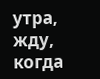утра, жду, когда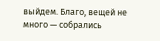выйдем. Благо, вещей не много — собрались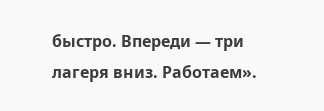быстро. Впереди — три лагеря вниз. Работаем».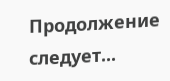Продолжение следует...